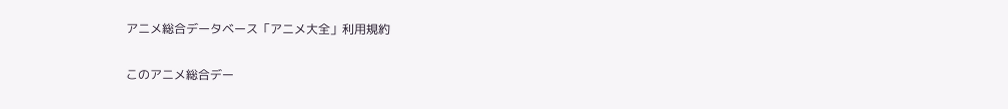アニメ総合データベース「アニメ大全」利用規約

このアニメ総合デー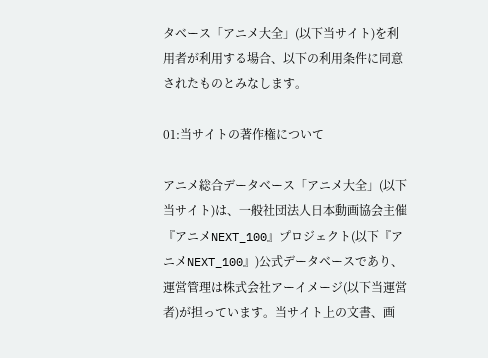タベース「アニメ大全」(以下当サイト)を利用者が利用する場合、以下の利用条件に同意されたものとみなします。

01:当サイトの著作権について

アニメ総合データベース「アニメ大全」(以下 当サイト)は、一般社団法人日本動画協会主催『アニメNEXT_100』プロジェクト(以下『アニメNEXT_100』)公式データベースであり、運営管理は株式会社アーイメージ(以下当運営者)が担っています。当サイト上の文書、画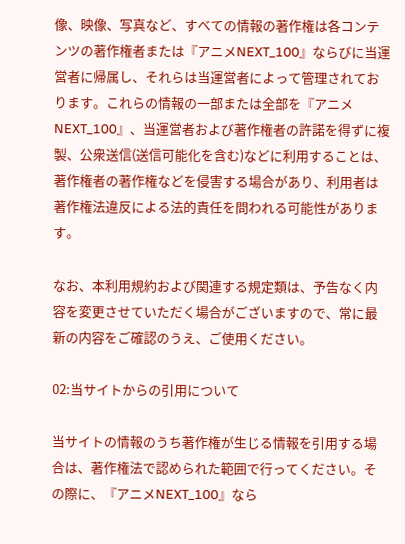像、映像、写真など、すべての情報の著作権は各コンテンツの著作権者または『アニメNEXT_100』ならびに当運営者に帰属し、それらは当運営者によって管理されております。これらの情報の一部または全部を『アニメNEXT_100』、当運営者および著作権者の許諾を得ずに複製、公衆送信(送信可能化を含む)などに利用することは、著作権者の著作権などを侵害する場合があり、利用者は著作権法違反による法的責任を問われる可能性があります。

なお、本利用規約および関連する規定類は、予告なく内容を変更させていただく場合がございますので、常に最新の内容をご確認のうえ、ご使用ください。

02:当サイトからの引用について

当サイトの情報のうち著作権が生じる情報を引用する場合は、著作権法で認められた範囲で行ってください。その際に、『アニメNEXT_100』なら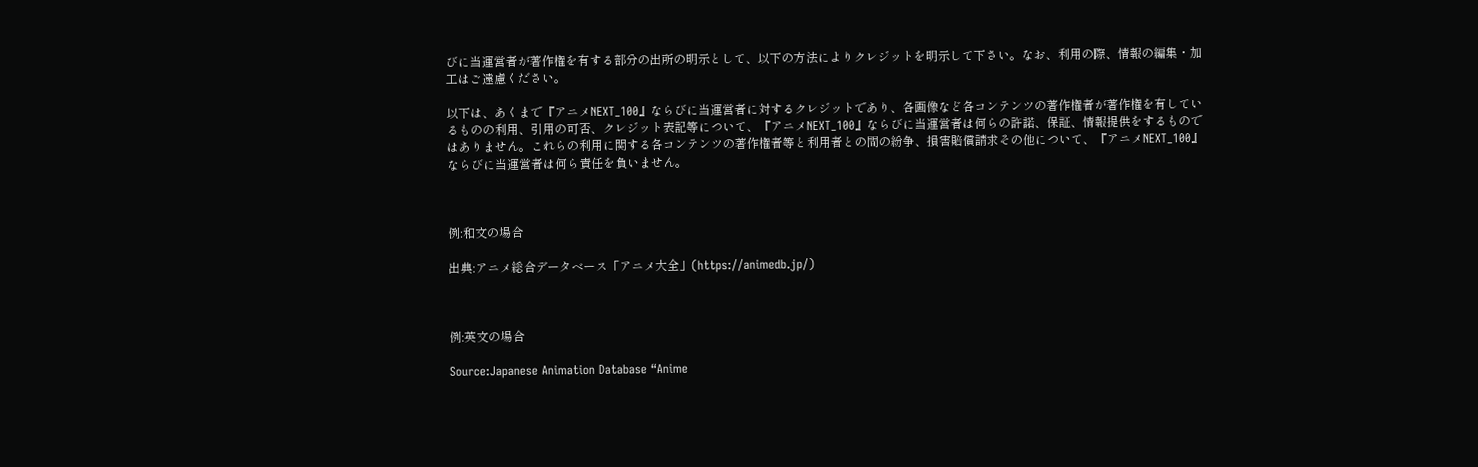びに当運営者が著作権を有する部分の出所の明示として、以下の方法によりクレジットを明示して下さい。なお、利用の際、情報の編集・加工はご遠慮ください。

以下は、あくまで『アニメNEXT_100』ならびに当運営者に対するクレジットであり、各画像など各コンテンツの著作権者が著作権を有しているものの利用、引用の可否、クレジット表記等について、『アニメNEXT_100』ならびに当運営者は何らの許諾、保証、情報提供をするものではありません。これらの利用に関する各コンテンツの著作権者等と利用者との間の紛争、損害賠償請求その他について、『アニメNEXT_100』ならびに当運営者は何ら責任を負いません。



例:和文の場合

出典:アニメ総合データベース「アニメ大全」(https://animedb.jp/)



例:英文の場合

Source:Japanese Animation Database “Anime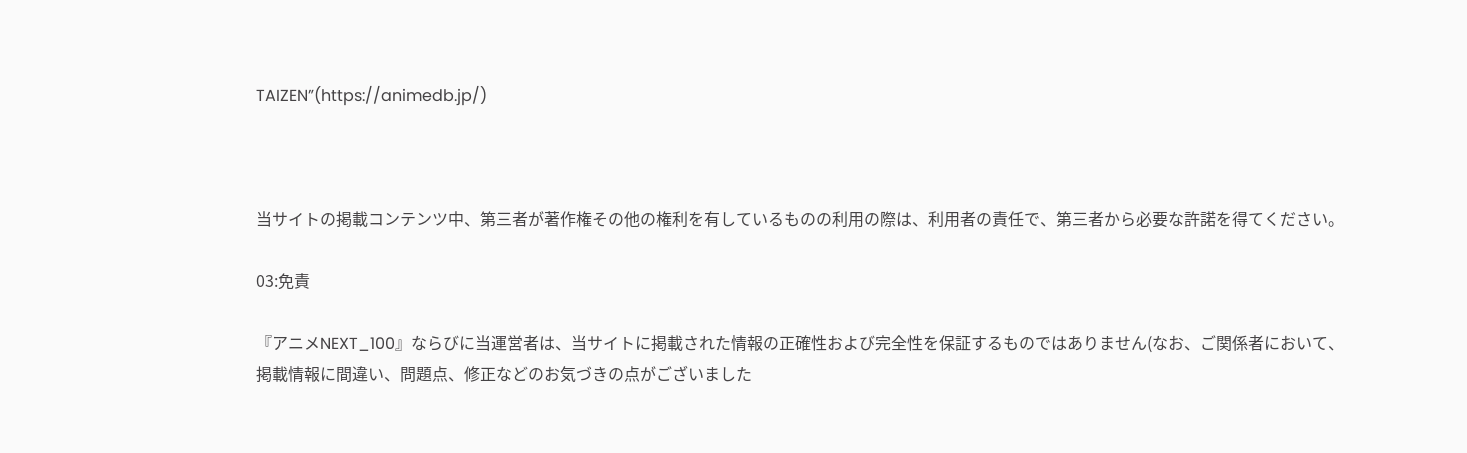TAIZEN”(https://animedb.jp/)



当サイトの掲載コンテンツ中、第三者が著作権その他の権利を有しているものの利用の際は、利用者の責任で、第三者から必要な許諾を得てください。

03:免責

『アニメNEXT_100』ならびに当運営者は、当サイトに掲載された情報の正確性および完全性を保証するものではありません(なお、ご関係者において、掲載情報に間違い、問題点、修正などのお気づきの点がございました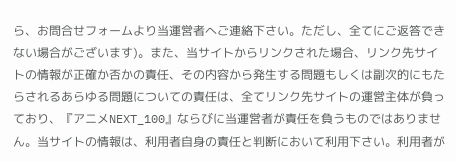ら、お問合せフォームより当運営者へご連絡下さい。ただし、全てにご返答できない場合がございます)。また、当サイトからリンクされた場合、リンク先サイトの情報が正確か否かの責任、その内容から発生する問題もしくは副次的にもたらされるあらゆる問題についての責任は、全てリンク先サイトの運営主体が負っており、『アニメNEXT_100』ならびに当運営者が責任を負うものではありません。当サイトの情報は、利用者自身の責任と判断において利用下さい。利用者が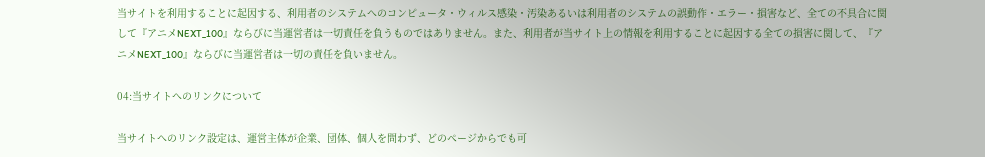当サイトを利用することに起因する、利用者のシステムへのコンピュータ・ウィルス感染・汚染あるいは利用者のシステムの誤動作・エラー・損害など、全ての不具合に関して『アニメNEXT_100』ならびに当運営者は一切責任を負うものではありません。また、利用者が当サイト上の情報を利用することに起因する全ての損害に関して、『アニメNEXT_100』ならびに当運営者は一切の責任を負いません。

04:当サイトへのリンクについて

当サイトへのリンク設定は、運営主体が企業、団体、個人を問わず、どのページからでも可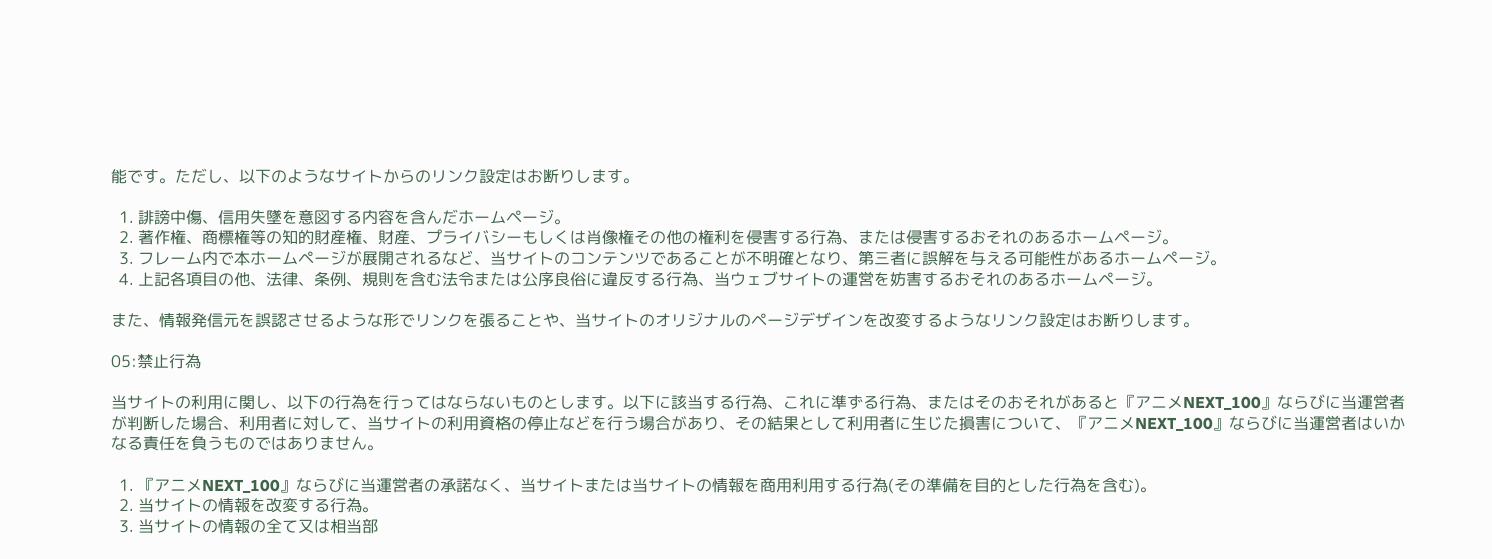能です。ただし、以下のようなサイトからのリンク設定はお断りします。

  1. 誹謗中傷、信用失墜を意図する内容を含んだホームページ。
  2. 著作権、商標権等の知的財産権、財産、プライバシーもしくは肖像権その他の権利を侵害する行為、または侵害するおそれのあるホームページ。
  3. フレーム内で本ホームページが展開されるなど、当サイトのコンテンツであることが不明確となり、第三者に誤解を与える可能性があるホームページ。
  4. 上記各項目の他、法律、条例、規則を含む法令または公序良俗に違反する行為、当ウェブサイトの運営を妨害するおそれのあるホームページ。

また、情報発信元を誤認させるような形でリンクを張ることや、当サイトのオリジナルのページデザインを改変するようなリンク設定はお断りします。

05:禁止行為

当サイトの利用に関し、以下の行為を行ってはならないものとします。以下に該当する行為、これに準ずる行為、またはそのおそれがあると『アニメNEXT_100』ならびに当運営者が判断した場合、利用者に対して、当サイトの利用資格の停止などを行う場合があり、その結果として利用者に生じた損害について、『アニメNEXT_100』ならびに当運営者はいかなる責任を負うものではありません。

  1. 『アニメNEXT_100』ならびに当運営者の承諾なく、当サイトまたは当サイトの情報を商用利用する行為(その準備を目的とした行為を含む)。
  2. 当サイトの情報を改変する行為。
  3. 当サイトの情報の全て又は相当部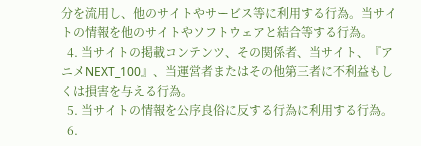分を流用し、他のサイトやサービス等に利用する行為。当サイトの情報を他のサイトやソフトウェアと結合等する行為。
  4. 当サイトの掲載コンテンツ、その関係者、当サイト、『アニメNEXT_100』、当運営者またはその他第三者に不利益もしくは損害を与える行為。
  5. 当サイトの情報を公序良俗に反する行為に利用する行為。
  6.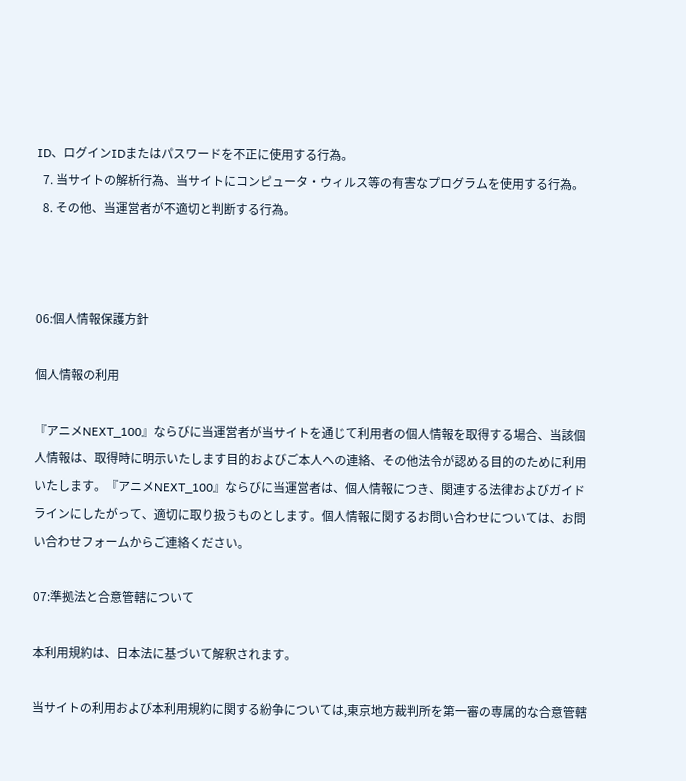ID、ログインIDまたはパスワードを不正に使用する行為。
  7. 当サイトの解析行為、当サイトにコンピュータ・ウィルス等の有害なプログラムを使用する行為。
  8. その他、当運営者が不適切と判断する行為。



06:個人情報保護方針

個人情報の利用

『アニメNEXT_100』ならびに当運営者が当サイトを通じて利用者の個人情報を取得する場合、当該個人情報は、取得時に明示いたします目的およびご本人への連絡、その他法令が認める目的のために利用いたします。『アニメNEXT_100』ならびに当運営者は、個人情報につき、関連する法律およびガイドラインにしたがって、適切に取り扱うものとします。個人情報に関するお問い合わせについては、お問い合わせフォームからご連絡ください。

07:準拠法と合意管轄について

本利用規約は、日本法に基づいて解釈されます。

当サイトの利用および本利用規約に関する紛争については,東京地方裁判所を第一審の専属的な合意管轄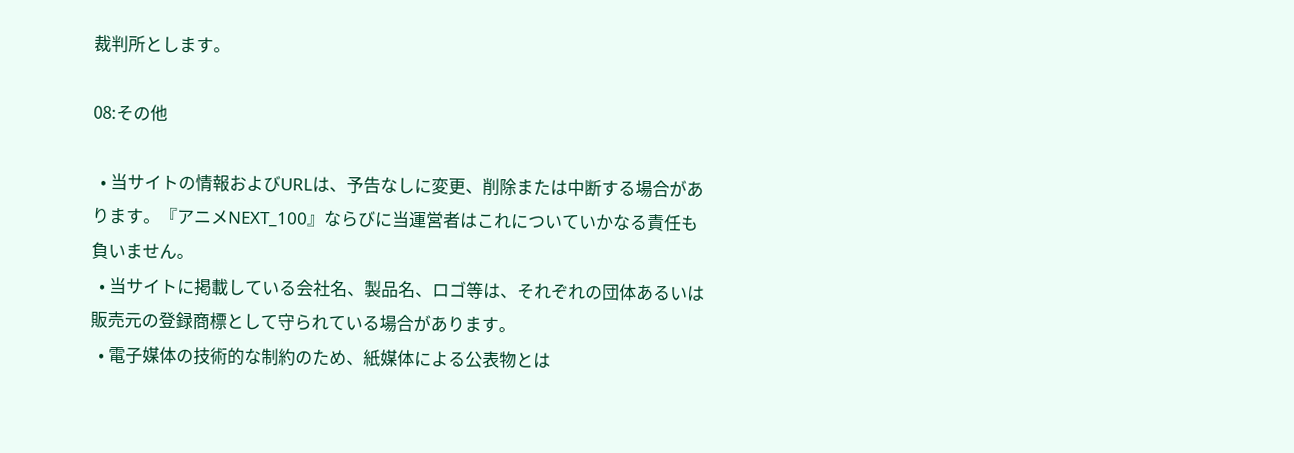裁判所とします。

08:その他

  • 当サイトの情報およびURLは、予告なしに変更、削除または中断する場合があります。『アニメNEXT_100』ならびに当運営者はこれについていかなる責任も負いません。
  • 当サイトに掲載している会社名、製品名、ロゴ等は、それぞれの団体あるいは販売元の登録商標として守られている場合があります。
  • 電子媒体の技術的な制約のため、紙媒体による公表物とは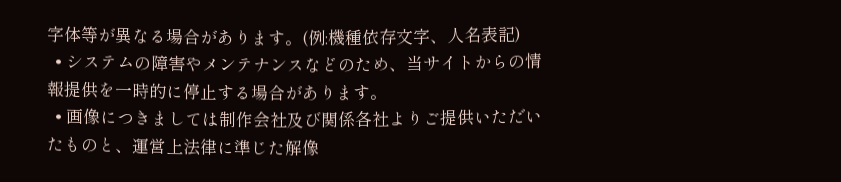字体等が異なる場合があります。(例:機種依存文字、人名表記)
  • システムの障害やメンテナンスなどのため、当サイトからの情報提供を一時的に停止する場合があります。
  • 画像につきましては制作会社及び関係各社よりご提供いただいたものと、運営上法律に準じた解像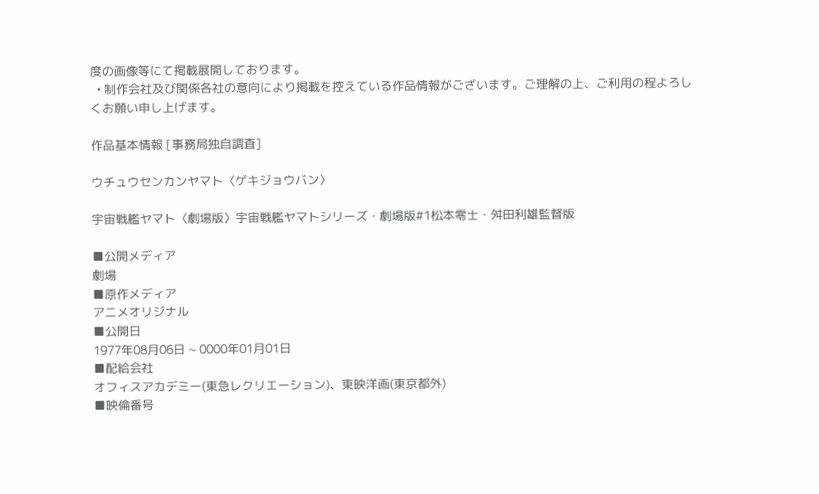度の画像等にて掲載展開しております。
  • 制作会社及び関係各社の意向により掲載を控えている作品情報がございます。ご理解の上、ご利用の程よろしくお願い申し上げます。

作品基本情報 [事務局独自調査]

ウチュウセンカンヤマト〈ゲキジョウバン〉

宇宙戦艦ヤマト〈劇場版〉宇宙戦艦ヤマトシリーズ・劇場版#1松本零士・舛田利雄監督版

■公開メディア
劇場
■原作メディア
アニメオリジナル
■公開日
1977年08月06日 ~ 0000年01月01日
■配給会社
オフィスアカデミー(東急レクリエーション)、東映洋画(東京都外)
■映倫番号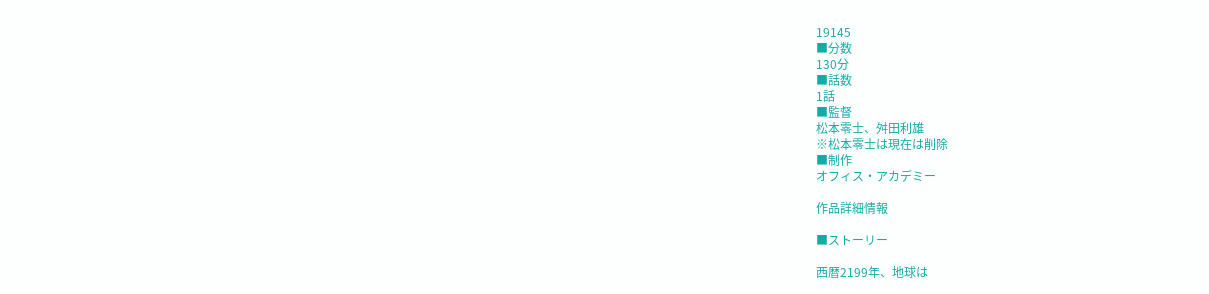19145
■分数
130分
■話数
1話
■監督
松本零士、舛田利雄
※松本零士は現在は削除
■制作
オフィス・アカデミー

作品詳細情報

■ストーリー

西暦2199年、地球は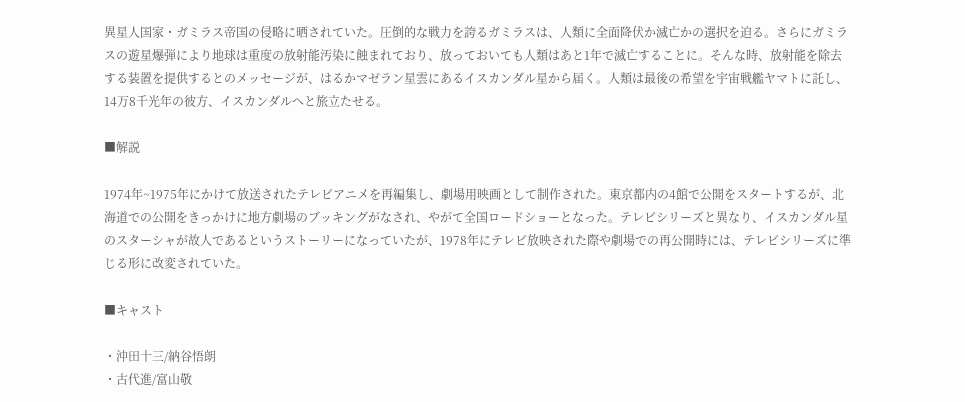異星人国家・ガミラス帝国の侵略に晒されていた。圧倒的な戦力を誇るガミラスは、人類に全面降伏か滅亡かの選択を迫る。さらにガミラスの遊星爆弾により地球は重度の放射能汚染に蝕まれており、放っておいても人類はあと1年で滅亡することに。そんな時、放射能を除去する装置を提供するとのメッセージが、はるかマゼラン星雲にあるイスカンダル星から届く。人類は最後の希望を宇宙戦艦ヤマトに託し、14万8千光年の彼方、イスカンダルへと旅立たせる。

■解説

1974年~1975年にかけて放送されたテレビアニメを再編集し、劇場用映画として制作された。東京都内の4館で公開をスタートするが、北海道での公開をきっかけに地方劇場のブッキングがなされ、やがて全国ロードショーとなった。テレビシリーズと異なり、イスカンダル星のスターシャが故人であるというストーリーになっていたが、1978年にテレビ放映された際や劇場での再公開時には、テレビシリーズに準じる形に改変されていた。

■キャスト

・沖田十三/納谷悟朗
・古代進/富山敬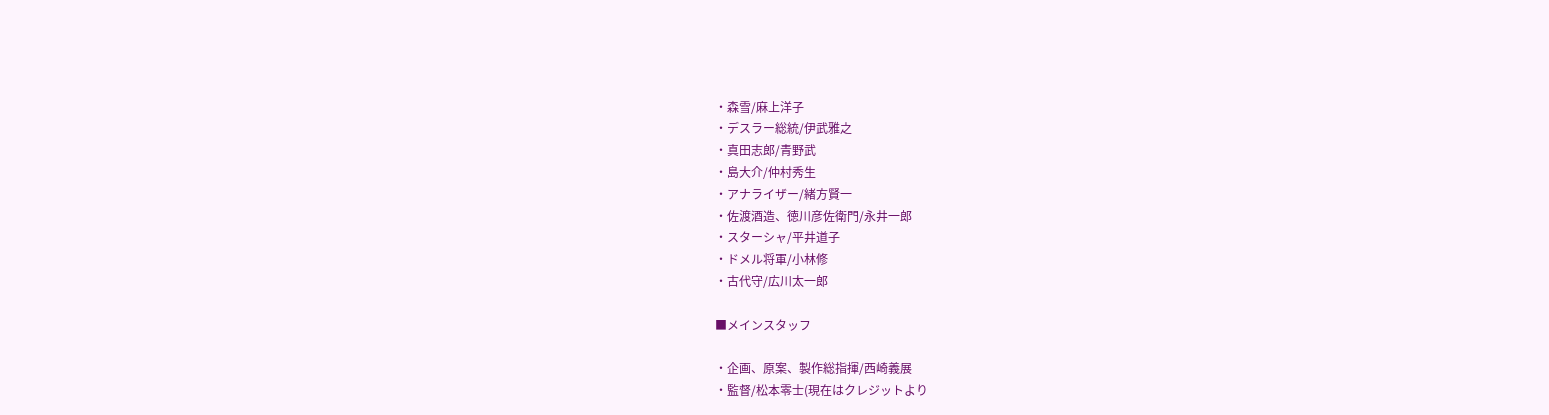・森雪/麻上洋子
・デスラー総統/伊武雅之
・真田志郎/青野武
・島大介/仲村秀生
・アナライザー/緒方賢一
・佐渡酒造、徳川彦佐衛門/永井一郎
・スターシャ/平井道子
・ドメル将軍/小林修
・古代守/広川太一郎

■メインスタッフ

・企画、原案、製作総指揮/西崎義展
・監督/松本零士(現在はクレジットより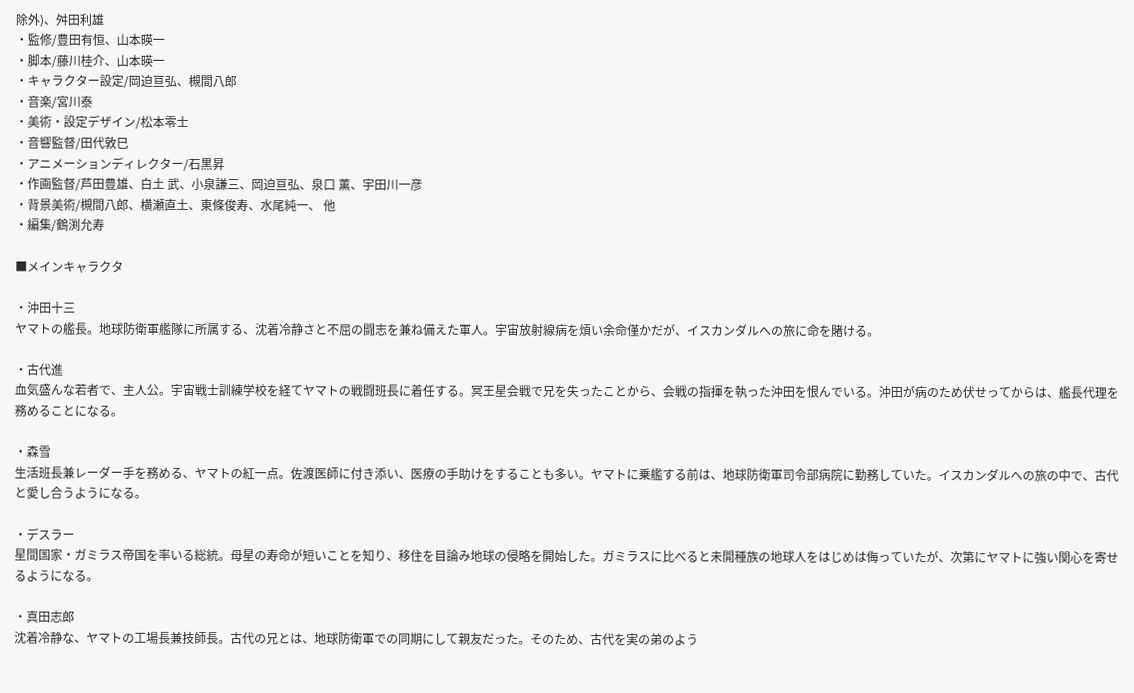除外)、舛田利雄
・監修/豊田有恒、山本暎一
・脚本/藤川桂介、山本暎一
・キャラクター設定/岡迫亘弘、槻間八郎
・音楽/宮川泰
・美術・設定デザイン/松本零士
・音響監督/田代敦巳
・アニメーションディレクター/石黒昇
・作画監督/芦田豊雄、白土 武、小泉謙三、岡迫亘弘、泉口 薫、宇田川一彦
・背景美術/槻間八郎、横瀬直土、東條俊寿、水尾純一、 他
・編集/鶴渕允寿

■メインキャラクタ

・沖田十三
ヤマトの艦長。地球防衛軍艦隊に所属する、沈着冷静さと不屈の闘志を兼ね備えた軍人。宇宙放射線病を煩い余命僅かだが、イスカンダルへの旅に命を賭ける。

・古代進
血気盛んな若者で、主人公。宇宙戦士訓練学校を経てヤマトの戦闘班長に着任する。冥王星会戦で兄を失ったことから、会戦の指揮を執った沖田を恨んでいる。沖田が病のため伏せってからは、艦長代理を務めることになる。

・森雪
生活班長兼レーダー手を務める、ヤマトの紅一点。佐渡医師に付き添い、医療の手助けをすることも多い。ヤマトに乗艦する前は、地球防衛軍司令部病院に勤務していた。イスカンダルへの旅の中で、古代と愛し合うようになる。

・デスラー
星間国家・ガミラス帝国を率いる総統。母星の寿命が短いことを知り、移住を目論み地球の侵略を開始した。ガミラスに比べると未開種族の地球人をはじめは侮っていたが、次第にヤマトに強い関心を寄せるようになる。

・真田志郎
沈着冷静な、ヤマトの工場長兼技師長。古代の兄とは、地球防衛軍での同期にして親友だった。そのため、古代を実の弟のよう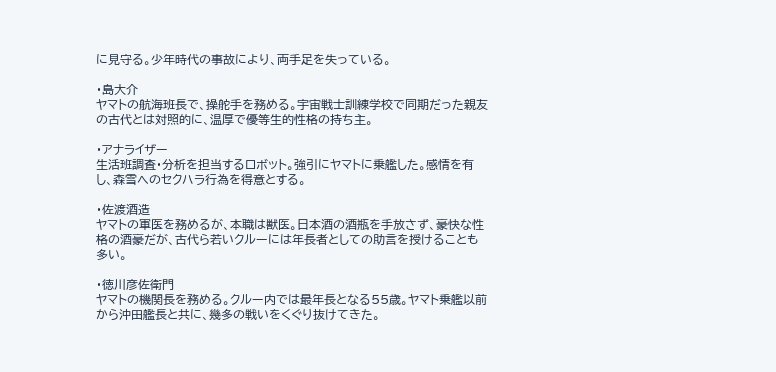に見守る。少年時代の事故により、両手足を失っている。

・島大介
ヤマトの航海班長で、操舵手を務める。宇宙戦士訓練学校で同期だった親友の古代とは対照的に、温厚で優等生的性格の持ち主。

・アナライザー
生活班調査・分析を担当するロボット。強引にヤマトに乗艦した。感情を有し、森雪へのセクハラ行為を得意とする。

・佐渡酒造
ヤマトの軍医を務めるが、本職は獣医。日本酒の酒瓶を手放さず、豪快な性格の酒豪だが、古代ら若いクルーには年長者としての助言を授けることも多い。

・徳川彦佐衛門
ヤマトの機関長を務める。クルー内では最年長となる55歳。ヤマト乗艦以前から沖田艦長と共に、幾多の戦いをくぐり抜けてきた。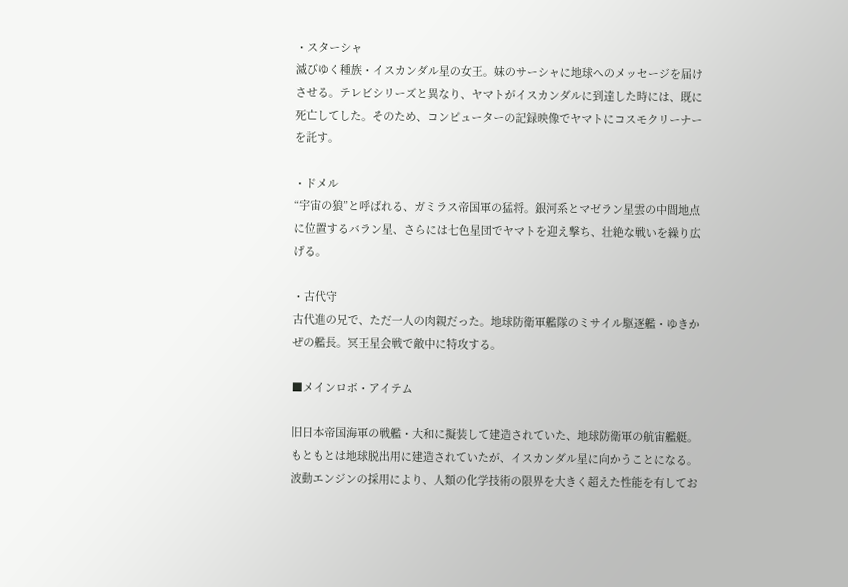・スターシャ
滅びゆく種族・イスカンダル星の女王。妹のサーシャに地球へのメッセージを届けさせる。テレビシリーズと異なり、ヤマトがイスカンダルに到達した時には、既に死亡してした。そのため、コンピューターの記録映像でヤマトにコスモクリーナーを託す。

・ドメル
“宇宙の狼”と呼ばれる、ガミラス帝国軍の猛将。銀河系とマゼラン星雲の中間地点に位置するバラン星、さらには七色星団でヤマトを迎え撃ち、壮絶な戦いを繰り広げる。

・古代守
古代進の兄で、ただ一人の肉親だった。地球防衛軍艦隊のミサイル駆逐艦・ゆきかぜの艦長。冥王星会戦で敵中に特攻する。

■メインロボ・アイテム

旧日本帝国海軍の戦艦・大和に擬装して建造されていた、地球防衛軍の航宙艦艇。もともとは地球脱出用に建造されていたが、イスカンダル星に向かうことになる。波動エンジンの採用により、人類の化学技術の限界を大きく超えた性能を有してお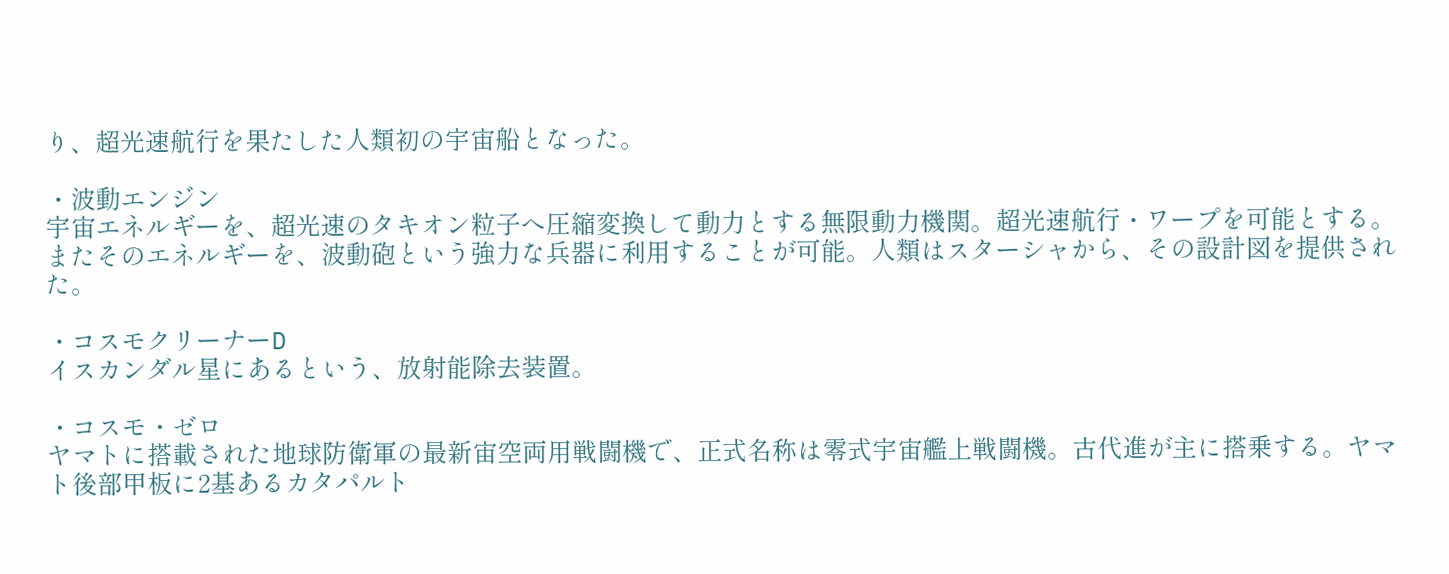り、超光速航行を果たした人類初の宇宙船となった。

・波動エンジン
宇宙エネルギーを、超光速のタキオン粒子へ圧縮変換して動力とする無限動力機関。超光速航行・ワープを可能とする。またそのエネルギーを、波動砲という強力な兵器に利用することが可能。人類はスターシャから、その設計図を提供された。

・コスモクリーナーD
イスカンダル星にあるという、放射能除去装置。

・コスモ・ゼロ
ヤマトに搭載された地球防衛軍の最新宙空両用戦闘機で、正式名称は零式宇宙艦上戦闘機。古代進が主に搭乗する。ヤマト後部甲板に2基あるカタパルト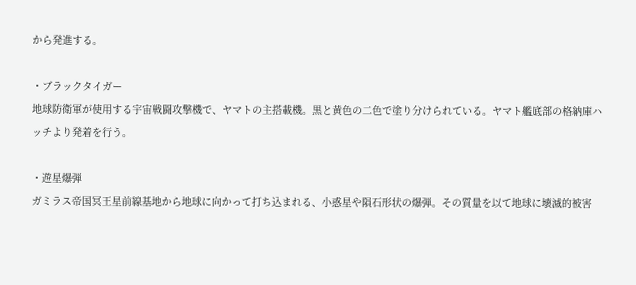から発進する。

・ブラックタイガー
地球防衛軍が使用する宇宙戦闘攻撃機で、ヤマトの主搭載機。黒と黄色の二色で塗り分けられている。ヤマト艦底部の格納庫ハッチより発着を行う。

・遊星爆弾
ガミラス帝国冥王星前線基地から地球に向かって打ち込まれる、小惑星や隕石形状の爆弾。その質量を以て地球に壊滅的被害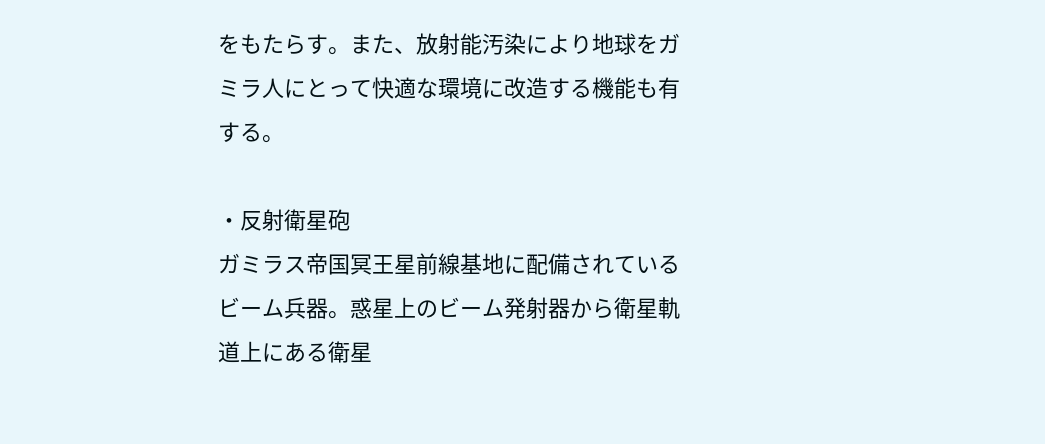をもたらす。また、放射能汚染により地球をガミラ人にとって快適な環境に改造する機能も有する。

・反射衛星砲
ガミラス帝国冥王星前線基地に配備されているビーム兵器。惑星上のビーム発射器から衛星軌道上にある衛星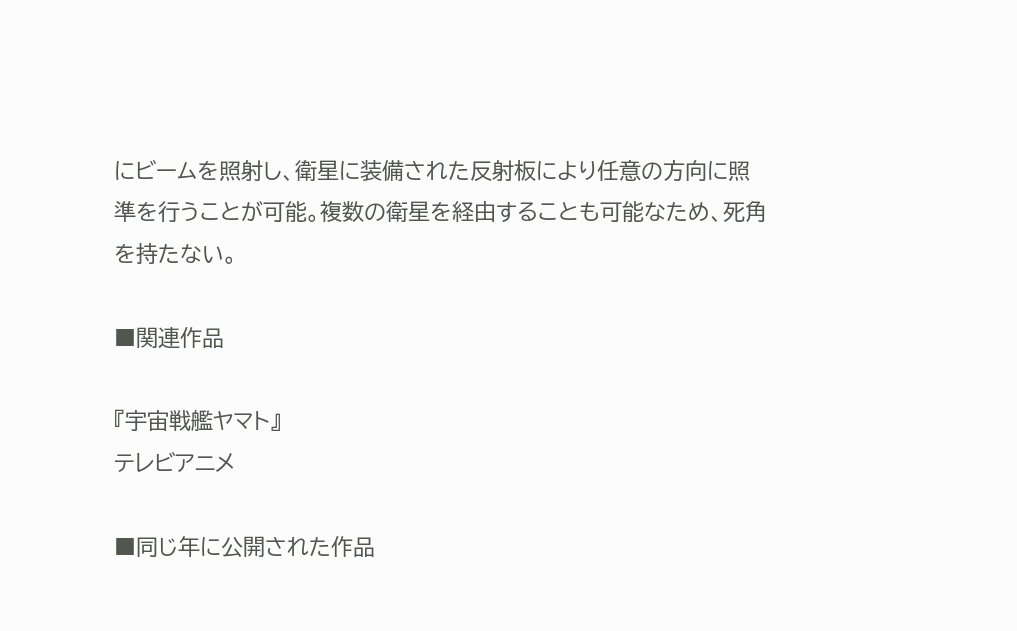にビームを照射し、衛星に装備された反射板により任意の方向に照準を行うことが可能。複数の衛星を経由することも可能なため、死角を持たない。

■関連作品

『宇宙戦艦ヤマト』
テレビアニメ

■同じ年に公開された作品